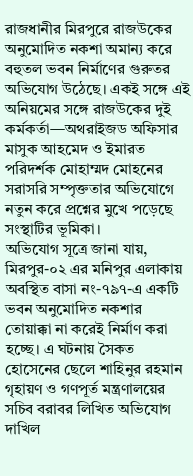রাজধানীর মিরপুরে রাজউকের অনুমোদিত নকশা অমান্য করে বহুতল ভবন নির্মাণের গুরুতর অভিযোগ উঠেছে। একই সঙ্গে এই অনিয়মের সঙ্গে রাজউকের দুই কর্মকর্তা—অথরাইজড অফিসার মাসুক আহমেদ ও ইমারত পরিদর্শক মোহাম্মদ মোহনের সরাসরি সম্পৃক্ততার অভিযোগে নতুন করে প্রশ্নের মুখে পড়েছে সংস্থাটির ভূমিকা।
অভিযোগ সূত্রে জানা যায়, মিরপুর-০২ এর মনিপুর এলাকায় অবস্থিত বাসা নং-৭৯৭-এ একটি ভবন অনুমোদিত নকশার তোয়াক্কা না করেই নির্মাণ করা হচ্ছে। এ ঘটনায় সৈকত হোসেনের ছেলে শাহিনুর রহমান গৃহায়ণ ও গণপূর্ত মন্ত্রণালয়ের সচিব বরাবর লিখিত অভিযোগ দাখিল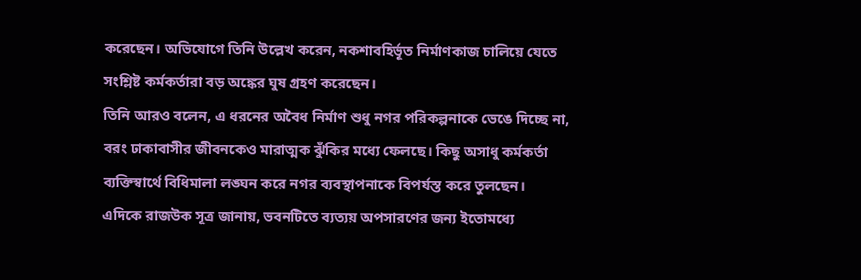করেছেন। অভিযোগে তিনি উল্লেখ করেন, নকশাবহির্ভূত নির্মাণকাজ চালিয়ে যেতে সংশ্লিষ্ট কর্মকর্তারা বড় অঙ্কের ঘুষ গ্রহণ করেছেন।
তিনি আরও বলেন, এ ধরনের অবৈধ নির্মাণ শুধু নগর পরিকল্পনাকে ভেঙে দিচ্ছে না, বরং ঢাকাবাসীর জীবনকেও মারাত্মক ঝুঁকির মধ্যে ফেলছে। কিছু অসাধু কর্মকর্তা ব্যক্তিস্বার্থে বিধিমালা লঙ্ঘন করে নগর ব্যবস্থাপনাকে বিপর্যস্ত করে তুলছেন।
এদিকে রাজউক সূত্র জানায়, ভবনটিতে ব্যত্যয় অপসারণের জন্য ইতোমধ্যে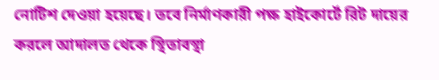নোটিশ দেওয়া হয়েছে। তবে নির্মাণকারী পক্ষ হাইকোর্টে রিট দায়ের করলে আদালত থেকে স্থিতাবস্থা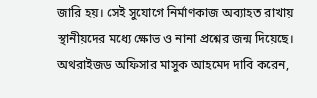জারি হয়। সেই সুযোগে নির্মাণকাজ অব্যাহত রাখায় স্থানীয়দের মধ্যে ক্ষোভ ও নানা প্রশ্নের জন্ম দিয়েছে।
অথরাইজড অফিসার মাসুক আহমেদ দাবি করেন,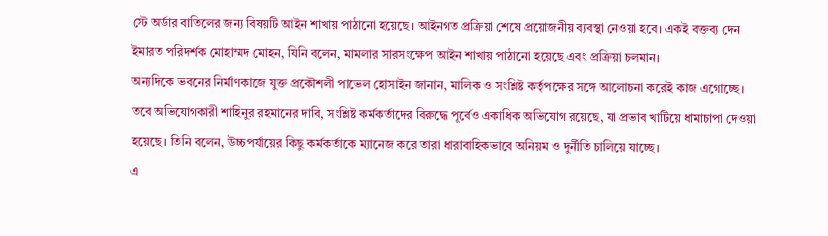স্টে অর্ডার বাতিলের জন্য বিষয়টি আইন শাখায় পাঠানো হয়েছে। আইনগত প্রক্রিয়া শেষে প্রয়োজনীয় ব্যবস্থা নেওয়া হবে। একই বক্তব্য দেন ইমারত পরিদর্শক মোহাম্মদ মোহন, যিনি বলেন, মামলার সারসংক্ষেপ আইন শাখায় পাঠানো হয়েছে এবং প্রক্রিয়া চলমান।
অন্যদিকে ভবনের নির্মাণকাজে যুক্ত প্রকৌশলী পাভেল হোসাইন জানান, মালিক ও সংশ্লিষ্ট কর্তৃপক্ষের সঙ্গে আলোচনা করেই কাজ এগোচ্ছে।
তবে অভিযোগকারী শাহিনুর রহমানের দাবি, সংশ্লিষ্ট কর্মকর্তাদের বিরুদ্ধে পূর্বেও একাধিক অভিযোগ রয়েছে, যা প্রভাব খাটিয়ে ধামাচাপা দেওয়া হয়েছে। তিনি বলেন, উচ্চপর্যায়ের কিছু কর্মকর্তাকে ম্যানেজ করে তারা ধারাবাহিকভাবে অনিয়ম ও দুর্নীতি চালিয়ে যাচ্ছে।
এ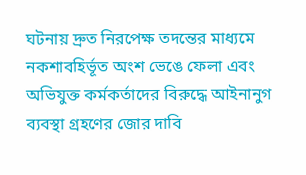ঘটনায় দ্রুত নিরপেক্ষ তদন্তের মাধ্যমে নকশাবহির্ভূত অংশ ভেঙে ফেলা এবং অভিযুক্ত কর্মকর্তাদের বিরুদ্ধে আইনানুগ ব্যবস্থা গ্রহণের জোর দাবি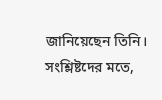জানিয়েছেন তিনি। সংশ্লিষ্টদের মতে,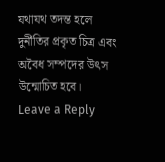যথাযথ তদন্ত হলে দুর্নীতির প্রকৃত চিত্র এবং অবৈধ সম্পদের উৎস উন্মোচিত হবে।
Leave a Reply